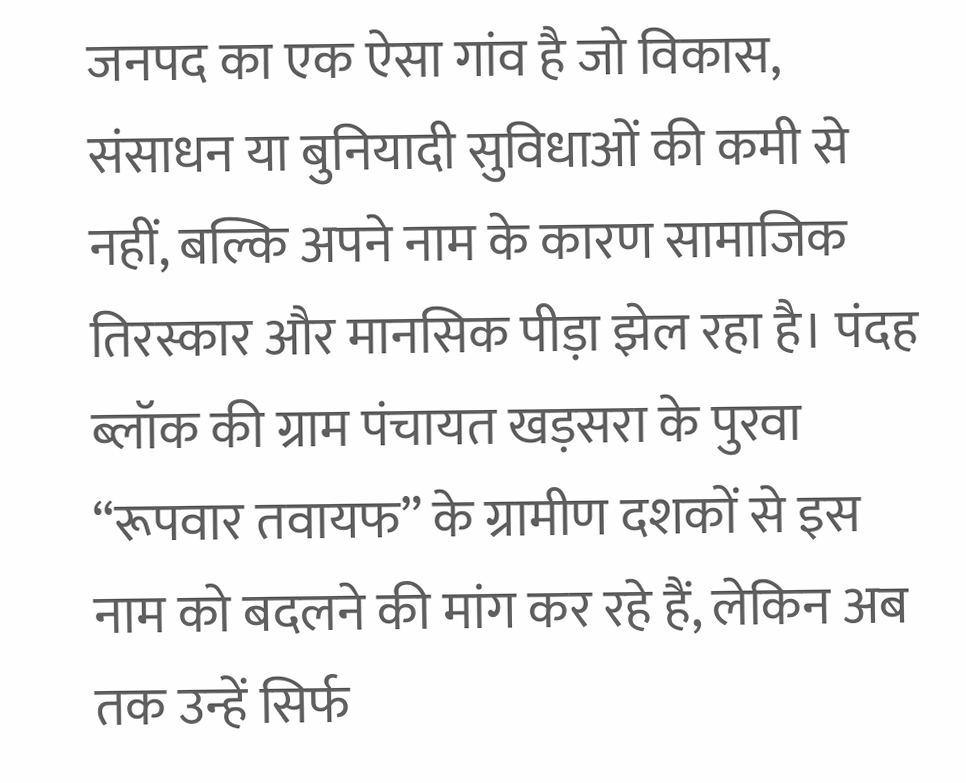जनपद का एक ऐसा गांव है जो विकास, संसाधन या बुनियादी सुविधाओं की कमी से नहीं, बल्कि अपने नाम के कारण सामाजिक तिरस्कार और मानसिक पीड़ा झेल रहा है। पंदह ब्लॉक की ग्राम पंचायत खड़सरा के पुरवा “रूपवार तवायफ” के ग्रामीण दशकों से इस नाम को बदलने की मांग कर रहे हैं, लेकिन अब तक उन्हें सिर्फ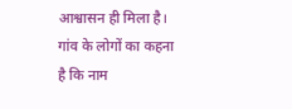आश्वासन ही मिला है। गांव के लोगों का कहना है कि नाम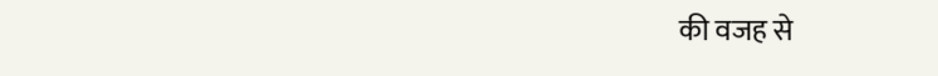की वजह से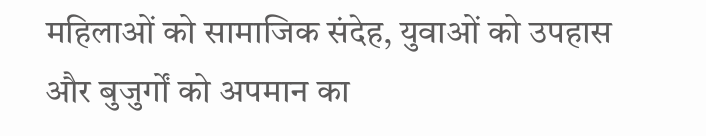महिलाओं को सामाजिक संदेह, युवाओं को उपहास और बुजुर्गों को अपमान का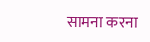सामना करना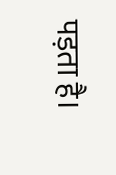पड़ता है।